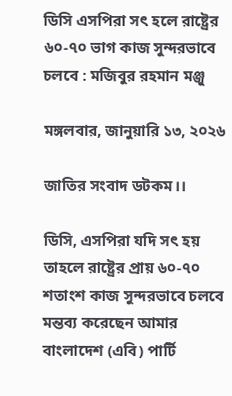ডিসি এসপিরা সৎ হলে রাষ্ট্রের ৬০-৭০ ভাগ কাজ সুন্দরভাবে চলবে : মজিবুর রহমান মঞ্জু

মঙ্গলবার, জানুয়ারি ১৩, ২০২৬

জাতির সংবাদ ডটকম।।

ডিসি, এসপিরা যদি সৎ হয় তাহলে রাষ্ট্রের প্রায় ৬০-৭০ শতাংশ কাজ সুন্দরভাবে চলবে মন্তব্য করেছেন আমার বাংলাদেশ (এবি) পার্টি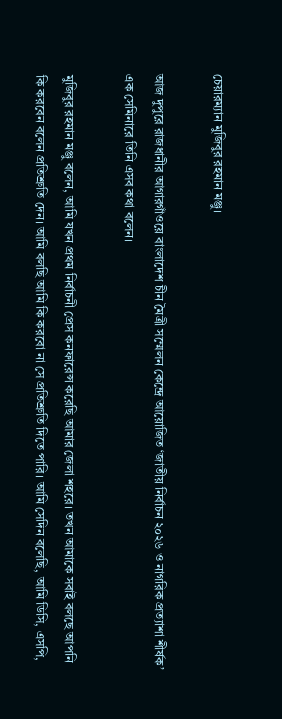চেয়ারম্যান মুজিবুর রহমান মঞ্জু।

আজ দুপুরে রাজধানীর আগারগাঁওয়ে বাংলাদেশ চীন মৈত্রী সম্মেলন কেন্দ্রে আয়োজিত ‘জাতীয় নির্বাচন ২০২৬ ও নাগরিক প্রত্যাশা শীর্ষক’ এক সেমিনারে তিনি এসব কথা বলেন।

মুজিবুর রহমান মঞ্জু বলেন, আমি যখন প্রথম নির্বাচনী প্রেস কনফারেন্স করেছি আমার জেলা শহরে। তখন আমাকে সবাই বলছে আপনি কি করবেন বলেন প্রতিশ্রুতি দেন। আমি বলছি আমি কি করবো না সে প্রতিশ্রুতি দিতে পারি। আমি সেদিন বলেছি, আমি ডিসি, এসপি,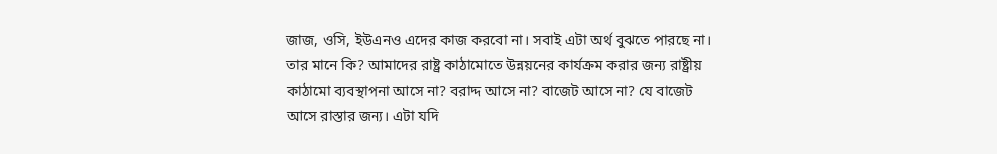জাজ, ওসি, ইউএনও এদের কাজ করবো না। সবাই এটা অর্থ বুঝতে পারছে না। তার মানে কি? আমাদের রাষ্ট্র কাঠামোতে উন্নয়নের কার্যক্রম করার জন্য রাষ্ট্রীয় কাঠামো ব্যবস্থাপনা আসে না? বরাদ্দ আসে না? বাজেট আসে না? যে বাজেট আসে রাস্তার জন্য। এটা যদি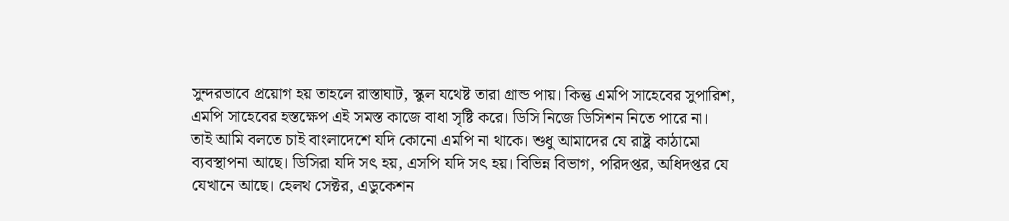সুন্দরভাবে প্রয়োগ হয় তাহলে রাস্তাঘাট, স্কুল যথেষ্ট তারা গ্রান্ড পায়। কিন্তু এমপি সাহেবের সুপারিশ, এমপি সাহেবের হস্তক্ষেপ এই সমস্ত কাজে বাধা সৃষ্টি করে। ডিসি নিজে ডিসিশন নিতে পারে না।
তাই আমি বলতে চাই বাংলাদেশে যদি কোনো এমপি না থাকে। শুধু আমাদের যে রাষ্ট্র কাঠামো ব্যবস্থাপনা আছে। ডিসিরা যদি সৎ হয়, এসপি যদি সৎ হয়। বিভিন্ন বিভাগ, পরিদপ্তর, অধিদপ্তর যে যেখানে আছে। হেলথ সেক্টর, এডুকেশন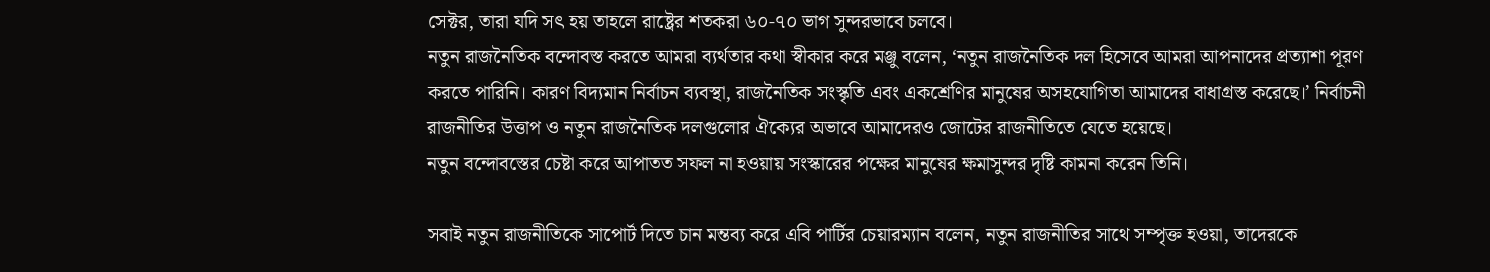সেক্টর, তারা যদি সৎ হয় তাহলে রাষ্ট্রের শতকরা ৬০-৭০ ভাগ সুন্দরভাবে চলবে।
নতুন রাজনৈতিক বন্দোবস্ত করতে আমরা ব্যর্থতার কথা স্বীকার করে মঞ্জু বলেন, ‘নতুন রাজনৈতিক দল হিসেবে আমরা আপনাদের প্রত্যাশা পূরণ করতে পারিনি। কারণ বিদ্যমান নির্বাচন ব্যবস্থা, রাজনৈতিক সংস্কৃতি এবং একশ্রেণির মানুষের অসহযোগিতা আমাদের বাধাগ্রস্ত করেছে।’ নির্বাচনী রাজনীতির উত্তাপ ও নতুন রাজনৈতিক দলগুলোর ঐক্যের অভাবে আমাদেরও জোটের রাজনীতিতে যেতে হয়েছে।
নতুন বন্দোবস্তের চেষ্টা করে আপাতত সফল না হওয়ায় সংস্কারের পক্ষের মানুষের ক্ষমাসুন্দর দৃষ্টি কামনা করেন তিনি।

সবাই নতুন রাজনীতিকে সাপোর্ট দিতে চান মন্তব্য করে এবি পার্টির চেয়ারম্যান বলেন, নতুন রাজনীতির সাথে সম্পৃক্ত হওয়া, তাদেরকে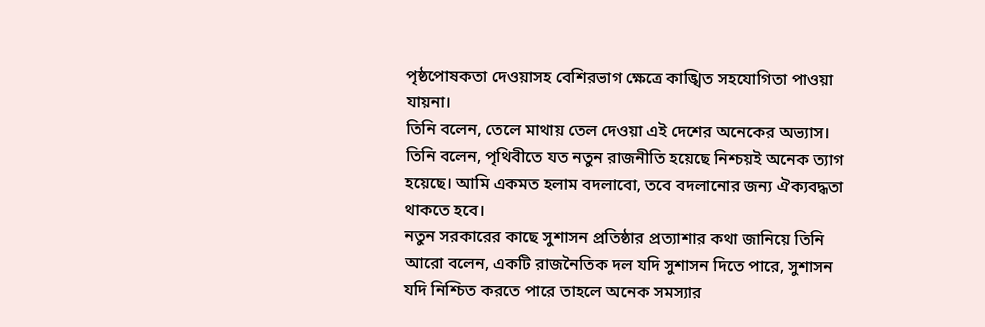পৃষ্ঠপোষকতা দেওয়াসহ বেশিরভাগ ক্ষেত্রে কাঙ্খিত সহযোগিতা পাওয়া যায়না।
তিনি বলেন, তেলে মাথায় তেল দেওয়া এই দেশের অনেকের অভ্যাস। তিনি বলেন, পৃথিবীতে যত নতুন রাজনীতি হয়েছে নিশ্চয়ই অনেক ত্যাগ হয়েছে। আমি একমত হলাম বদলাবো, তবে বদলানোর জন্য ঐক্যবদ্ধতা থাকতে হবে।
নতুন সরকারের কাছে সুশাসন প্রতিষ্ঠার প্রত্যাশার কথা জানিয়ে তিনি আরো বলেন, একটি রাজনৈতিক দল যদি সুশাসন দিতে পারে, সুশাসন যদি নিশ্চিত করতে পারে তাহলে অনেক সমস্যার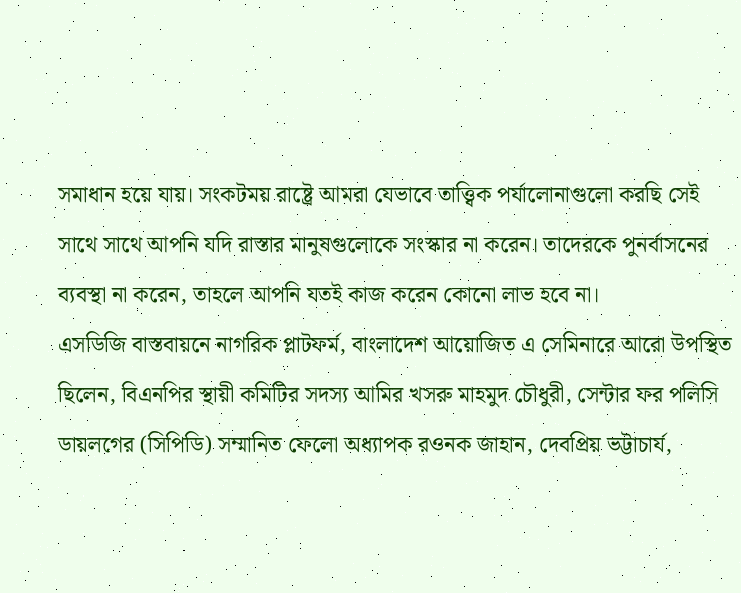সমাধান হয়ে যায়। সংকটময় রাষ্ট্রে আমরা যেভাবে তাত্ত্বিক পর্যালোনাগুলো করছি সেই সাথে সাথে আপনি যদি রাস্তার মানুষগুলোকে সংস্কার না করেন। তাদেরকে পুনর্বাসনের ব্যবস্থা না করেন, তাহলে আপনি যতই কাজ করেন কোনো লাভ হবে না।
এসডিজি বাস্তবায়নে নাগরিক প্লাটফর্ম, বাংলাদেশ আয়োজিত এ সেমিনারে আরো উপস্থিত ছিলেন, বিএনপির স্থায়ী কমিটির সদস্য আমির খসরু মাহমুদ চৌধুরী, সেন্টার ফর পলিসি ডায়লগের (সিপিডি) সম্মানিত ফেলো অধ্যাপক রওনক জাহান, দেবপ্রিয় ভট্টাচার্য,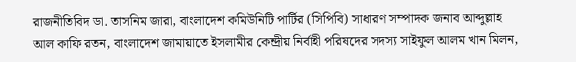রাজনীতিবিদ ডা. তাসনিম জারা, বাংলাদেশ কমিউনিটি পার্টির (সিপিবি) সাধারণ সম্পাদক জনাব আব্দুল্লাহ আল কাফি রতন, বাংলাদেশ জামায়াতে ইসলামীর কেন্দ্রীয় নির্বাহী পরিষদের সদস্য সাইফুল আলম খান মিলন,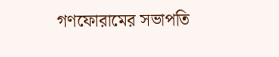গণফোরামের সভাপতি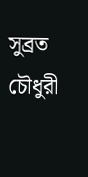সুব্রত চৌধুরী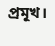প্রমূখ।